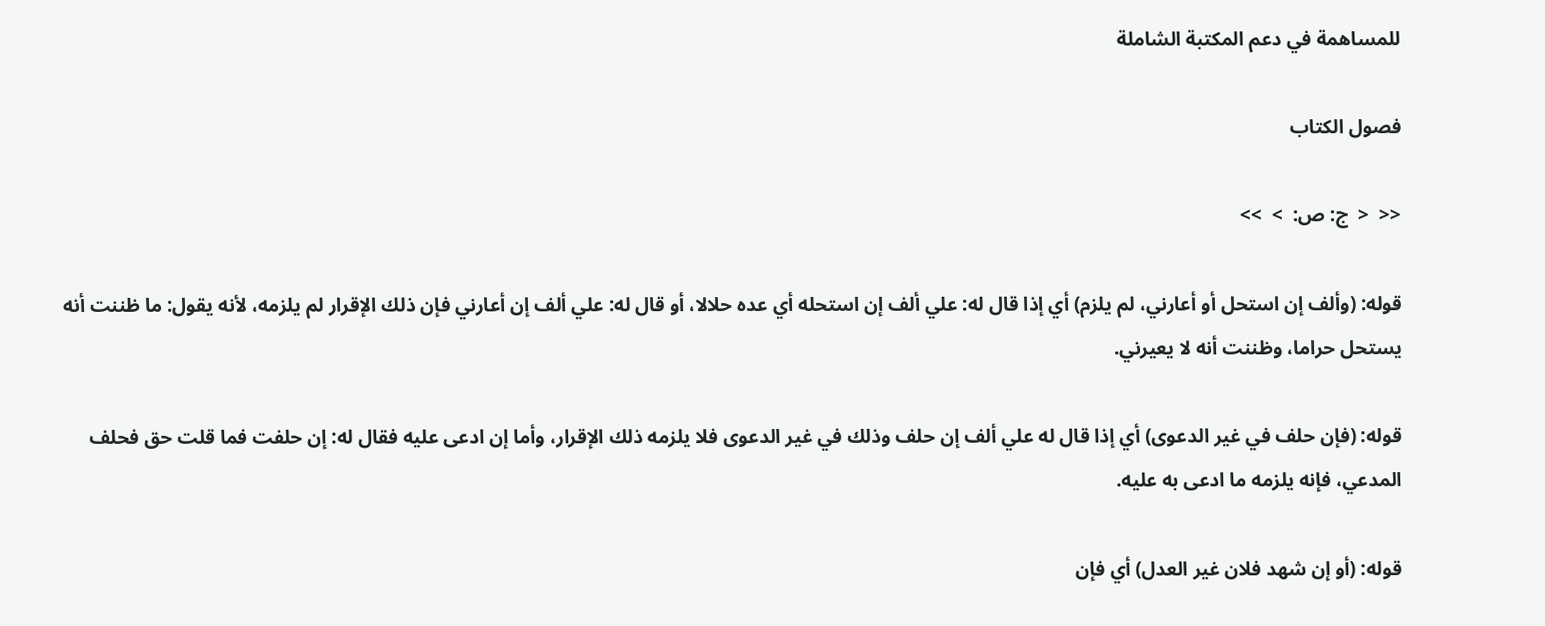للمساهمة في دعم المكتبة الشاملة

فصول الكتاب

<<  <  ج: ص:  >  >>

قوله: (وألف إن استحل أو أعارني، لم يلزم) أي إذا قال له: علي ألف إن استحله أي عده حلالا، أو قال له: علي ألف إن أعارني فإن ذلك الإقرار لم يلزمه، لأنه يقول: ما ظننت أنه يستحل حراما، وظننت أنه لا يعيرني.

قوله: (فإن حلف في غير الدعوى) أي إذا قال له علي ألف إن حلف وذلك في غير الدعوى فلا يلزمه ذلك الإقرار، وأما إن ادعى عليه فقال له: إن حلفت فما قلت حق فحلف المدعي، فإنه يلزمه ما ادعى به عليه.

قوله: (أو إن شهد فلان غير العدل) أي فإن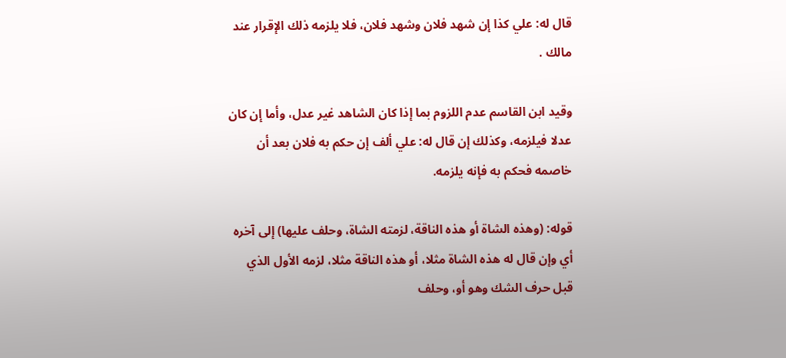قال له: علي كذا إن شهد فلان وشهد فلان، فلا يلزمه ذلك الإقرار عند مالك .

وقيد ابن القاسم عدم اللزوم بما إذا كان الشاهد غير عدل، وأما إن كان عدلا فيلزمه، وكذلك إن قال له: علي ألف إن حكم به فلان بعد أن خاصمه فحكم به فإنه يلزمه.

قوله: (وهذه الشاة أو هذه الناقة، لزمته الشاة، وحلف عليها) إلى آخره أي وإن قال له هذه الشاة مثلا، أو هذه الناقة مثلا، لزمه الأول الذي قبل حرف الشك وهو أو، وحلف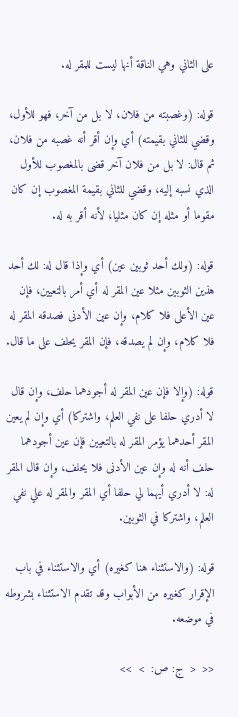على الثاني وهي الناقة أنها ليست للمقر له.

قوله: (وغصبته من فلان، لا بل من آخر، فهو للأول، وقضي للثاني بقيمته) أي وإن أقر أنه غصبه من فلان، ثم قال: لا بل من فلان آخر قضى بالمغصوب للأول الذي نسبه إليه، وقضي للثاني بقيمة المغصوب إن كان مقوما أو مثله إن كان مثليا، لأنه أقر به له.

قوله: (ولك أحد ثوبين عين) أي وإذا قال له: لك أحد هذين الثوبين مثلا عين المقر له أي أمر بالتعيين، فإن عين الأعلى فلا كلام، وإن عين الأدنى فصدقه المقر له فلا كلام، وإن لم يصدقه، فإن المقر يحلف على ما قال.

قوله: (وإلا فإن عين المقر له أجودهما حلف، وإن قال لا أدري حلفا على نفي العلم، واشتركا) أي وإن لم يعين المقر أحدهما يؤمر المقر له بالتعيين فإن عين أجودهما حلف أنه له وإن عين الأدنى فلا يحلف، وإن قال المقر له: لا أدري أيهما لي حلفا أي المقر والمقر له علي نفي العلم، واشتركا في الثوبين.

قوله: (والاستثناء هنا كغيره) أي والاستثناء في باب الإقرار كغيره من الأبواب وقد تقدم الاستثناء بشروطه في موضعه.

<<  <  ج: ص:  >  >>